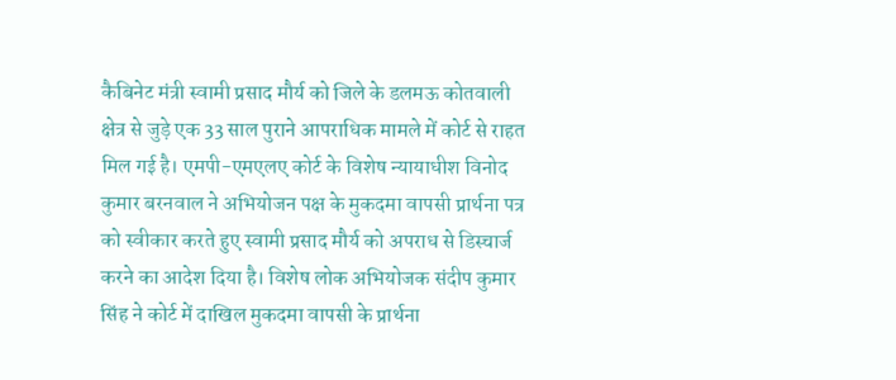कैबिनेट मंत्री स्वामी प्रसाद मौर्य को जिले के डलमऊ कोतवाली क्षेत्र से जुड़े एक 33 साल पुराने आपराधिक मामले में कोर्ट से राहत मिल गई है। एमपी-एमएलए कोर्ट के विशेष न्यायाधीश विनोद कुमार बरनवाल ने अभियोजन पक्ष के मुकदमा वापसी प्रार्थना पत्र को स्वीकार करते हुए स्वामी प्रसाद मौर्य को अपराध से डिस्चार्ज करने का आदेश दिया है। विशेष लोक अभियोजक संदीप कुमार सिंह ने कोर्ट में दाखिल मुकदमा वापसी के प्रार्थना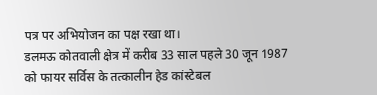पत्र पर अभियोजन का पक्ष रखा था।
डलमऊ कोतवाली क्षेत्र में करीब 33 साल पहले 30 जून 1987 को फायर सर्विस के तत्कालीन हेड कांस्टेबल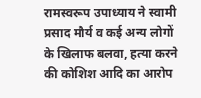रामस्वरूप उपाध्याय ने स्वामी प्रसाद मौर्य व कई अन्य लोगों के खिलाफ बलवा, हत्या करने की कोशिश आदि का आरोप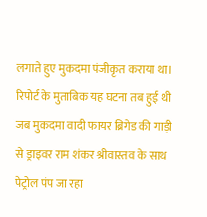लगाते हुए मुकदमा पंजीकृत कराया था। रिपोर्ट के मुताबिक यह घटना तब हुई थी जब मुकदमा वादी फायर ब्रिगेड की गाड़ी से ड्राइवर राम शंकर श्रीवास्तव के साथ पेट्रोल पंप जा रहा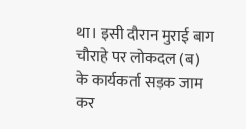था। इसी दौरान मुराई बाग चौराहे पर लोकदल (ब) के कार्यकर्ता सड़क जाम कर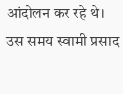आंदोलन कर रहे थे। उस समय स्वामी प्रसाद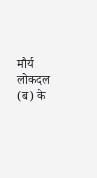मौर्य लोकदल (ब) के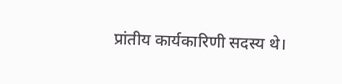प्रांतीय कार्यकारिणी सदस्य थे।